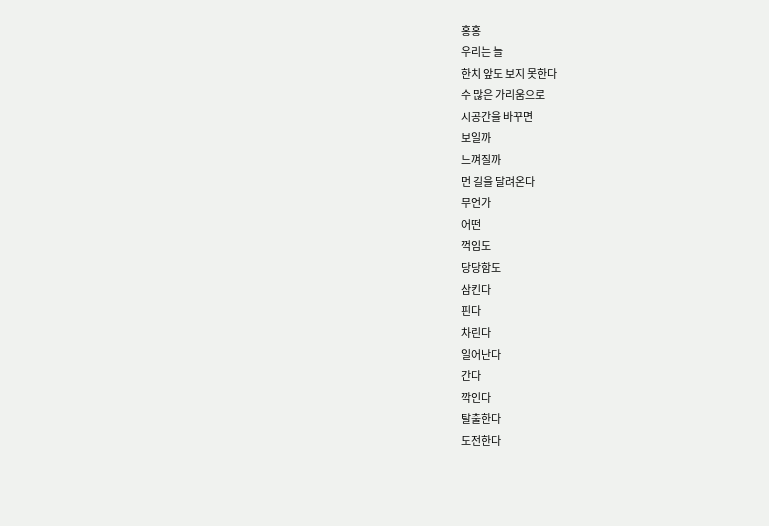홍홍
우리는 늘
한치 앞도 보지 못한다
수 많은 가리움으로
시공간을 바꾸면
보일까
느껴질까
먼 길을 달려온다
무언가
어떤
꺽임도
당당함도
삼킨다
핀다
차린다
일어난다
간다
깍인다
탈출한다
도전한다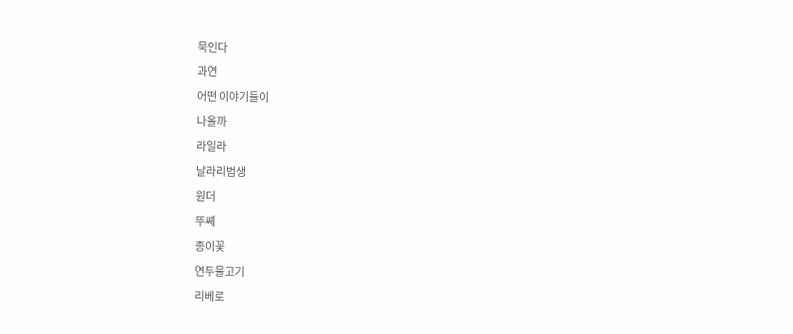묵인다
과연
어떤 이야기들이
나올까
라일라
날라리범생
원더
뚜쎼
종이꽃
연두물고기
리베로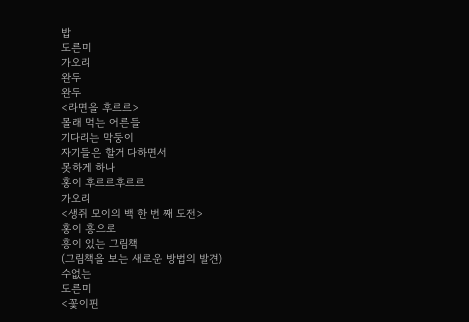밥
도른미
가오리
완두
완두
<라면을 후르르>
몰래 먹는 어른들
기다리는 막둥이
자기들은 할거 다하면서
못하게 하나
홍이 후르르후르르
가오리
<생쥐 모이의 백 한 번 째 도전>
홍이 흥으로
흥이 있는 그림책
(그림책을 보는 새로운 방법의 발견)
수없는
도른미
<꽃이핀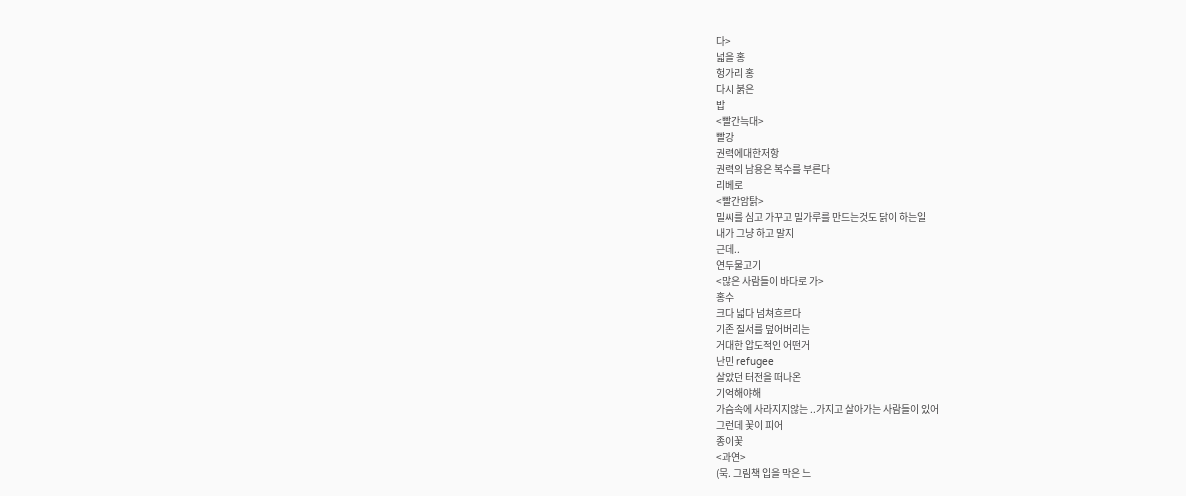다>
넓을 홍
헝가리 홍
다시 붉은
밥
<빨간늑대>
빨강
권력에대한저항
권력의 남용은 복수를 부른다
리베로
<빨간암탉>
밀씨를 심고 가꾸고 밀가루를 만드는것도 닭이 하는일
내가 그냥 하고 말지
근데..
연두물고기
<많은 사람들이 바다로 가>
홍수
크다 넓다 넘쳐흐르다
기존 질서를 덮어버리는
거대한 압도적인 어떤거
난민 refugee
살았던 터전을 떠나온
기억해야해
가슴속에 사라지지않는 ..가지고 살아가는 사람들이 있어
그런데 꽃이 피어
종이꽃
<과연>
(묵. 그림책 입을 막은 느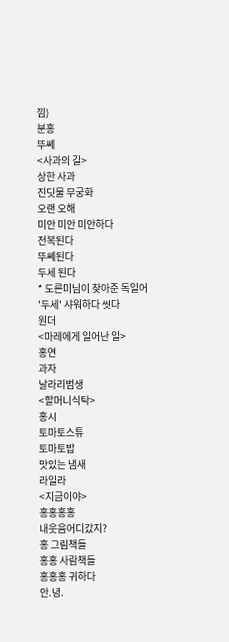낌)
분홍
뚜쎼
<사과의 길>
상한 사과
진딧물 무궁화
오랜 오해
미안 미안 미안하다
전복된다
뚜쎼된다
두세 된다
* 도른미님이 찾아준 독일어
'두세' 샤워하다 씻다
원더
<마레에게 일어난 일>
홍연
과자
날라리범생
<할머니식탁>
홍시
토마토스튜
토마토밥
맛있는 냄새
라일라
<지금이야>
홍홍홍홍
내웃음어디갔지?
홍 그림책들
홍홍 사람책들
홍홍홍 귀하다
안.녕.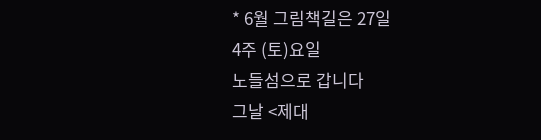* 6월 그림책길은 27일
4주 (토)요일
노들섬으로 갑니다
그날 <제대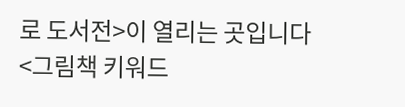로 도서전>이 열리는 곳입니다
<그림책 키워드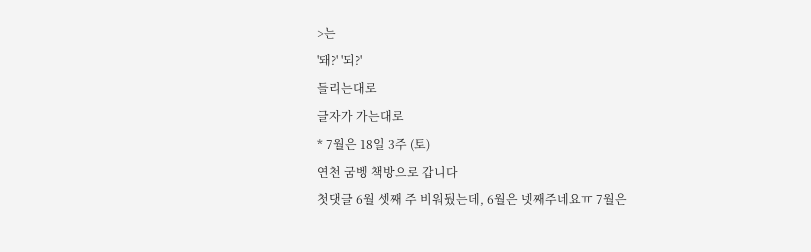>는
'돼?' '되?'
들리는대로
글자가 가는대로
* 7월은 18일 3주 (토)
연천 굼벵 책방으로 갑니다
첫댓글 6월 셋째 주 비워뒀는데, 6월은 넷째주네요ㅠ 7월은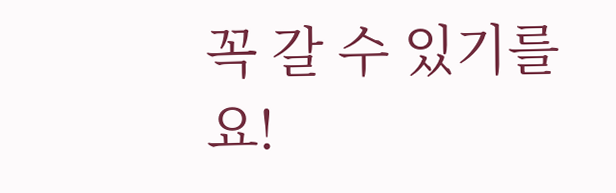꼭 갈 수 있기를요!